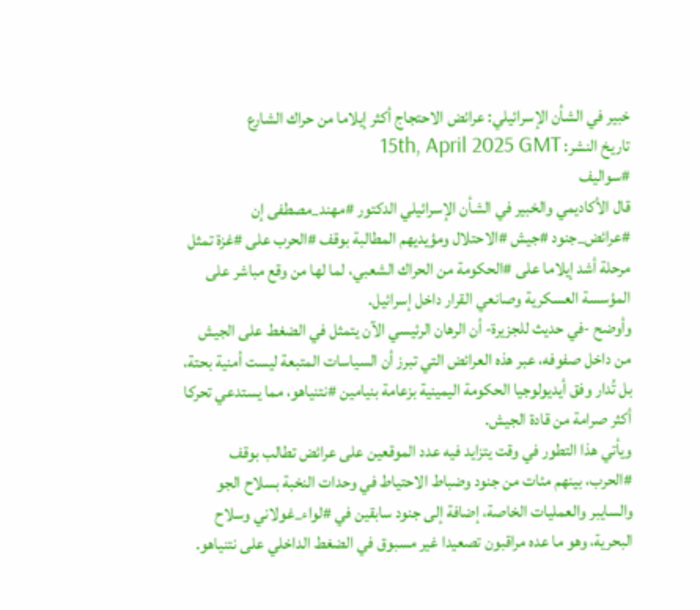خبير في الشأن الإسرائيلي: عرائض الاحتجاج أكثر إيلاما من حراك الشارع
تاريخ النشر: 15th, April 2025 GMT
#سواليف
قال الأكاديمي والخبير في الشأن الإسرائيلي الدكتور #مهند_مصطفى إن #عرائض_جنود #جيش #الاحتلال ومؤيديهم المطالبة بوقف #الحرب على #غزة تمثل مرحلة أشد إيلاما على #الحكومة من الحراك الشعبي، لما لها من وقع مباشر على المؤسسة العسكرية وصانعي القرار داخل إسرائيل.
وأوضح -في حديث للجزيرة- أن الرهان الرئيسي الآن يتمثل في الضغط على الجيش من داخل صفوفه، عبر هذه العرائض التي تبرز أن السياسات المتبعة ليست أمنية بحتة، بل تُدار وفق أيديولوجيا الحكومة اليمينية بزعامة بنيامين #نتنياهو، مما يستدعي تحركا أكثر صرامة من قادة الجيش.
ويأتي هذا التطور في وقت يتزايد فيه عدد الموقعين على عرائض تطالب بوقف #الحرب، بينهم مئات من جنود وضباط الاحتياط في وحدات النخبة بسلاح الجو والسايبر والعمليات الخاصة، إضافة إلى جنود سابقين في #لواء_غولاني وسلاح البحرية، وهو ما عده مراقبون تصعيدا غير مسبوق في الضغط الداخلي على نتنياهو.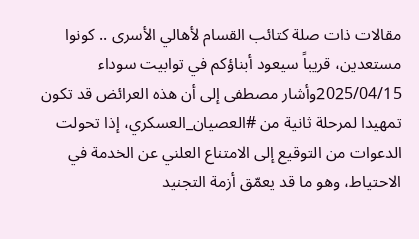مقالات ذات صلة كتائب القسام لأهالي الأسرى .. كونوا مستعدين، قريباً سيعود أبناؤكم في توابيت سوداء 2025/04/15وأشار مصطفى إلى أن هذه العرائض قد تكون تمهيدا لمرحلة ثانية من #العصيان_العسكري، إذا تحولت الدعوات من التوقيع إلى الامتناع العلني عن الخدمة في الاحتياط، وهو ما قد يعمّق أزمة التجنيد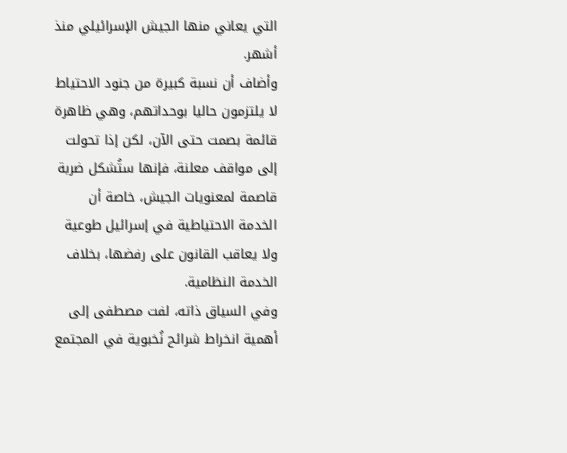التي يعاني منها الجيش الإسرائيلي منذ أشهر.
وأضاف أن نسبة كبيرة من جنود الاحتياط لا يلتزمون حاليا بوحداتهم، وهي ظاهرة قائمة بصمت حتى الآن، لكن إذا تحولت إلى مواقف معلنة، فإنها ستُشكل ضربة قاصمة لمعنويات الجيش، خاصة أن الخدمة الاحتياطية في إسرائيل طوعية ولا يعاقب القانون على رفضها، بخلاف الخدمة النظامية.
وفي السياق ذاته، لفت مصطفى إلى أهمية انخراط شرائح نُخبوية في المجتمع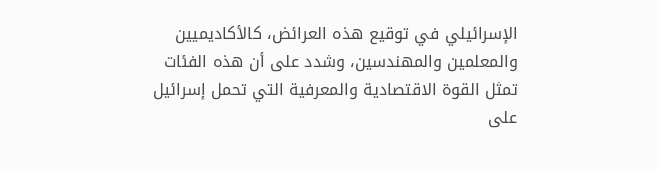الإسرائيلي في توقيع هذه العرائض، كالأكاديميين والمعلمين والمهندسين، وشدد على أن هذه الفئات تمثل القوة الاقتصادية والمعرفية التي تحمل إسرائيل على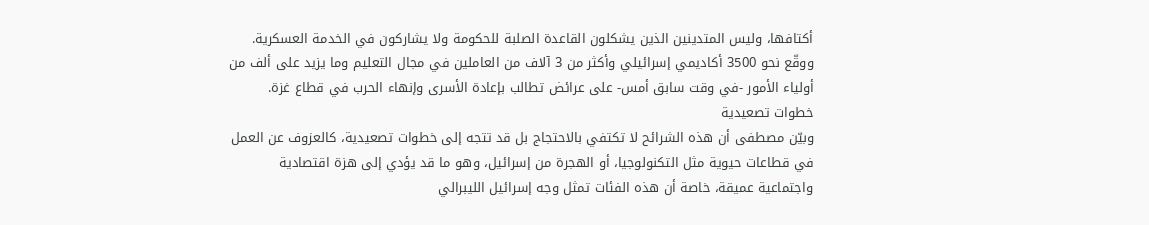أكتافها، وليس المتدينين الذين يشكلون القاعدة الصلبة للحكومة ولا يشاركون في الخدمة العسكرية.
ووقّع نحو 3500 أكاديمي إسرائيلي وأكثر من 3 آلاف من العاملين في مجال التعليم وما يزيد على ألف من أولياء الأمور -في وقت سابق أمس- على عرائض تطالب بإعادة الأسرى وإنهاء الحرب في قطاع غزة.
خطوات تصعيدية
وبيّن مصطفى أن هذه الشرائح لا تكتفي بالاحتجاج بل قد تتجه إلى خطوات تصعيدية، كالعزوف عن العمل في قطاعات حيوية مثل التكنولوجيا، أو الهجرة من إسرائيل، وهو ما قد يؤدي إلى هزة اقتصادية واجتماعية عميقة، خاصة أن هذه الفئات تمثل وجه إسرائيل الليبرالي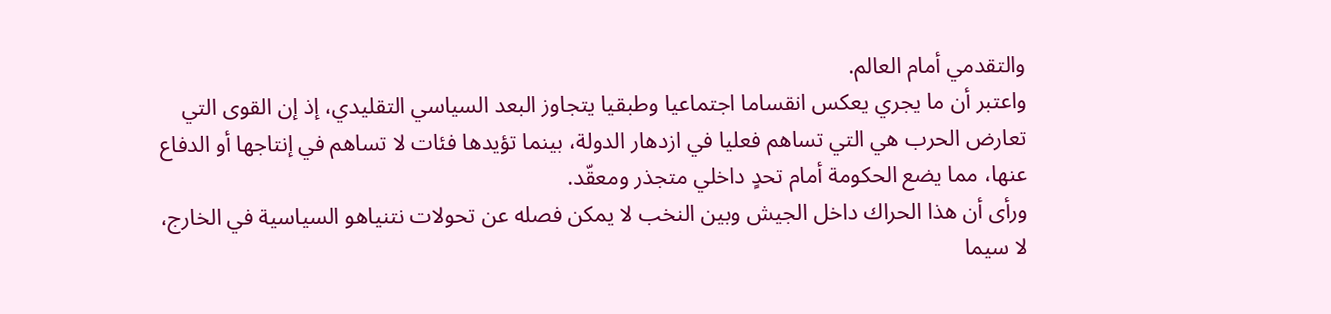والتقدمي أمام العالم.
واعتبر أن ما يجري يعكس انقساما اجتماعيا وطبقيا يتجاوز البعد السياسي التقليدي، إذ إن القوى التي تعارض الحرب هي التي تساهم فعليا في ازدهار الدولة، بينما تؤيدها فئات لا تساهم في إنتاجها أو الدفاع عنها، مما يضع الحكومة أمام تحدٍ داخلي متجذر ومعقّد.
ورأى أن هذا الحراك داخل الجيش وبين النخب لا يمكن فصله عن تحولات نتنياهو السياسية في الخارج، لا سيما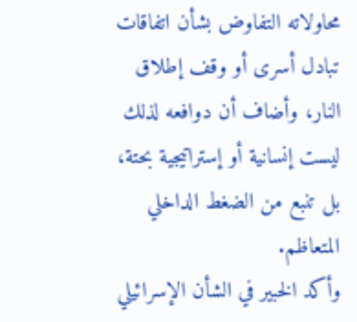محاولاته التفاوض بشأن اتفاقات تبادل أسرى أو وقف إطلاق النار، وأضاف أن دوافعه لذلك ليست إنسانية أو إستراتيجية بحتة، بل تنبع من الضغط الداخلي المتعاظم.
وأكد الخبير في الشأن الإسرائيلي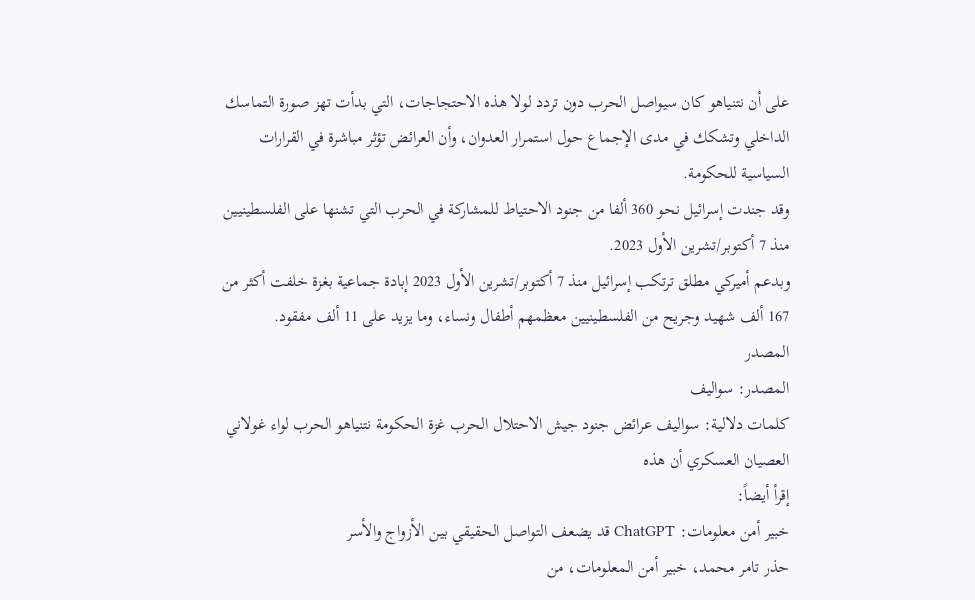على أن نتنياهو كان سيواصل الحرب دون تردد لولا هذه الاحتجاجات، التي بدأت تهز صورة التماسك الداخلي وتشكك في مدى الإجماع حول استمرار العدوان، وأن العرائض تؤثر مباشرة في القرارات السياسية للحكومة.
وقد جندت إسرائيل نحو 360 ألفا من جنود الاحتياط للمشاركة في الحرب التي تشنها على الفلسطينيين منذ 7 أكتوبر/تشرين الأول 2023.
وبدعم أميركي مطلق ترتكب إسرائيل منذ 7 أكتوبر/تشرين الأول 2023 إبادة جماعية بغزة خلفت أكثر من 167 ألف شهيد وجريح من الفلسطينيين معظمهم أطفال ونساء، وما يزيد على 11 ألف مفقود.
المصدر
المصدر: سواليف
كلمات دلالية: سواليف عرائض جنود جيش الاحتلال الحرب غزة الحكومة نتنياهو الحرب لواء غولاني العصيان العسكري أن هذه
إقرأ أيضاً:
خبير أمن معلومات: ChatGPT قد يضعف التواصل الحقيقي بين الأزواج والأسر
حذر تامر محمد، خبير أمن المعلومات، من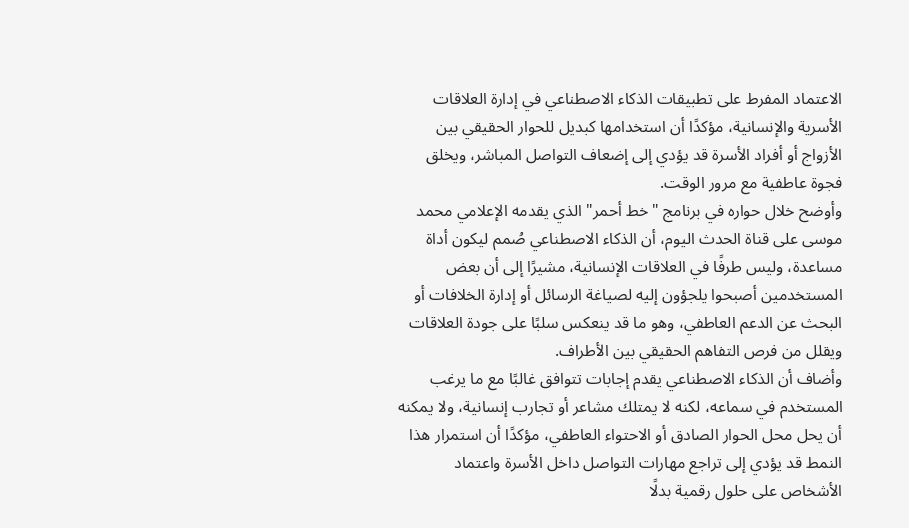الاعتماد المفرط على تطبيقات الذكاء الاصطناعي في إدارة العلاقات الأسرية والإنسانية، مؤكدًا أن استخدامها كبديل للحوار الحقيقي بين الأزواج أو أفراد الأسرة قد يؤدي إلى إضعاف التواصل المباشر، ويخلق فجوة عاطفية مع مرور الوقت.
وأوضح خلال حواره في برنامج "خط أحمر" الذي يقدمه الإعلامي محمد موسى على قناة الحدث اليوم، أن الذكاء الاصطناعي صُمم ليكون أداة مساعدة، وليس طرفًا في العلاقات الإنسانية، مشيرًا إلى أن بعض المستخدمين أصبحوا يلجؤون إليه لصياغة الرسائل أو إدارة الخلافات أو البحث عن الدعم العاطفي، وهو ما قد ينعكس سلبًا على جودة العلاقات ويقلل من فرص التفاهم الحقيقي بين الأطراف.
وأضاف أن الذكاء الاصطناعي يقدم إجابات تتوافق غالبًا مع ما يرغب المستخدم في سماعه، لكنه لا يمتلك مشاعر أو تجارب إنسانية، ولا يمكنه أن يحل محل الحوار الصادق أو الاحتواء العاطفي، مؤكدًا أن استمرار هذا النمط قد يؤدي إلى تراجع مهارات التواصل داخل الأسرة واعتماد الأشخاص على حلول رقمية بدلًا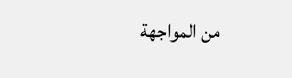من المواجهة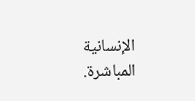الإنسانية المباشرة.